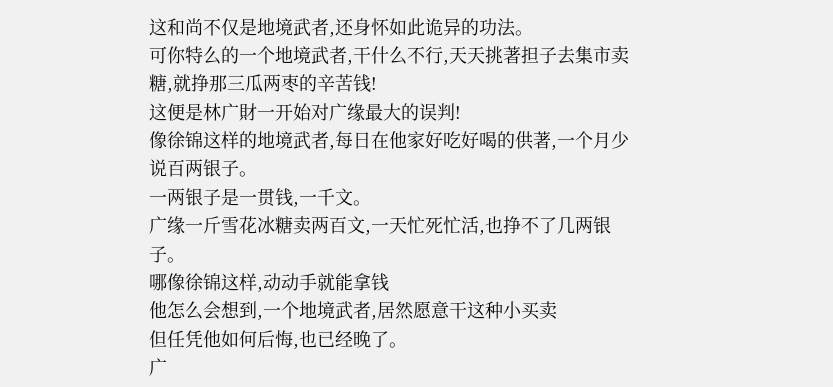这和尚不仅是地境武者,还身怀如此诡异的功法。
可你特么的一个地境武者,干什么不行,天天挑著担子去集市卖糖,就挣那三瓜两枣的辛苦钱!
这便是林广財一开始对广缘最大的误判!
像徐锦这样的地境武者,每日在他家好吃好喝的供著,一个月少说百两银子。
一两银子是一贯钱,一千文。
广缘一斤雪花冰糖卖两百文,一天忙死忙活,也挣不了几两银子。
哪像徐锦这样,动动手就能拿钱
他怎么会想到,一个地境武者,居然愿意干这种小买卖
但任凭他如何后悔,也已经晚了。
广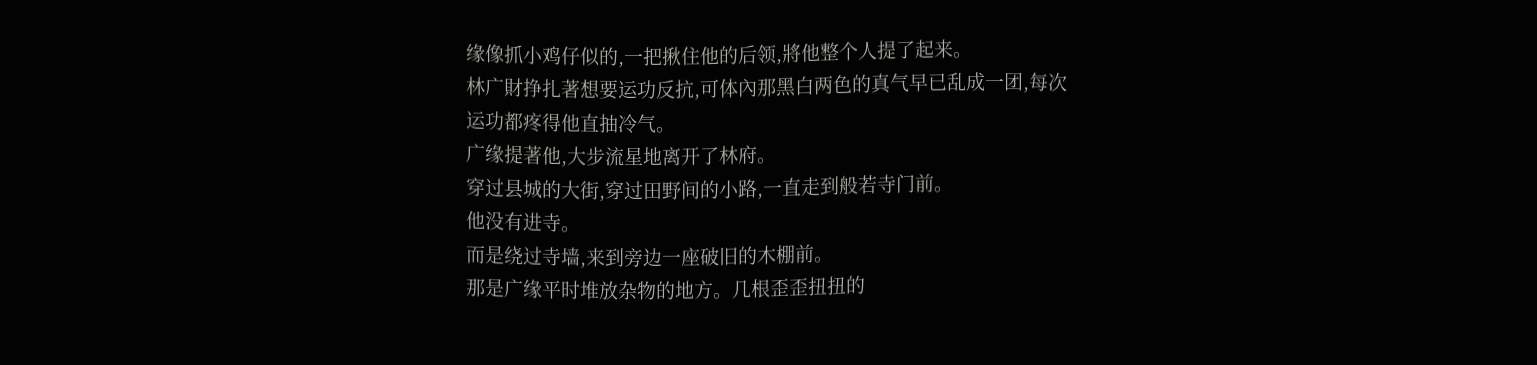缘像抓小鸡仔似的,一把揪住他的后领,將他整个人提了起来。
林广財挣扎著想要运功反抗,可体內那黑白两色的真气早已乱成一团,每次运功都疼得他直抽冷气。
广缘提著他,大步流星地离开了林府。
穿过县城的大街,穿过田野间的小路,一直走到般若寺门前。
他没有进寺。
而是绕过寺墙,来到旁边一座破旧的木棚前。
那是广缘平时堆放杂物的地方。几根歪歪扭扭的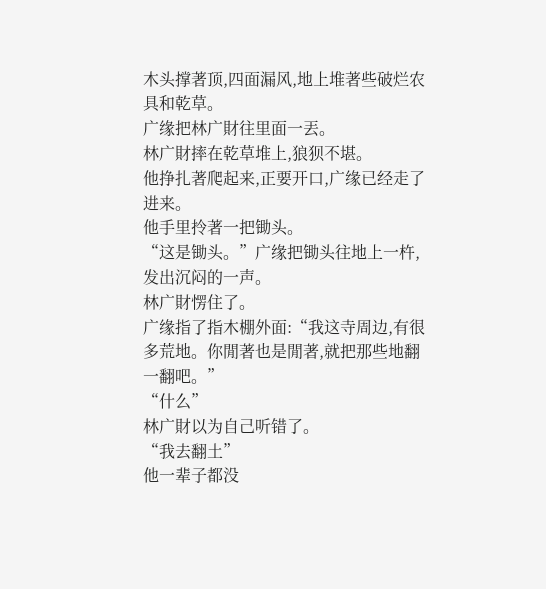木头撑著顶,四面漏风,地上堆著些破烂农具和乾草。
广缘把林广財往里面一丟。
林广財摔在乾草堆上,狼狈不堪。
他挣扎著爬起来,正要开口,广缘已经走了进来。
他手里拎著一把锄头。
“这是锄头。”广缘把锄头往地上一杵,发出沉闷的一声。
林广財愣住了。
广缘指了指木棚外面:“我这寺周边,有很多荒地。你閒著也是閒著,就把那些地翻一翻吧。”
“什么”
林广財以为自己听错了。
“我去翻土”
他一辈子都没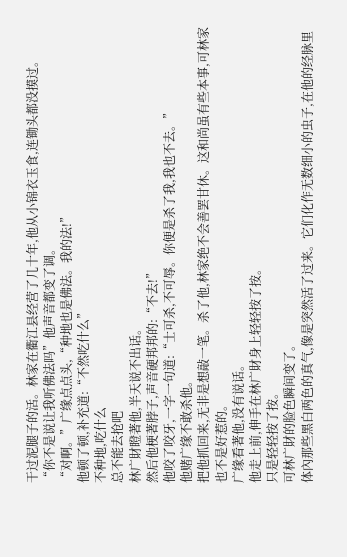干过泥腿子的活。林家在衢江县经营了几十年,他从小锦衣玉食,连锄头都没摸过。
“你不是说让我听佛法吗”他声音都变了调。
“对啊。”广缘点点头,“种地也是佛法。我的法!”
他顿了顿,补充道:“不然吃什么”
不种地,吃什么
总不能去抢吧
林广財瞪著他,半天说不出话。
然后他梗著脖子,声音硬邦邦的:“不去!”
他咬了咬牙,一字一句道:“士可杀,不可辱。你便是杀了我,我也不去。”
他赌广缘不敢杀他。
把他抓回来,无非是想敲一笔。杀了他,林家绝不会善罢甘休。这和尚虽有些本事,可林家也不是好惹的。
广缘看著他,没有说话。
他走上前,伸手在林广財身上轻轻按了按。
只是轻轻按了按。
可林广財的脸色瞬间变了。
体內那些黑白两色的真气,像是突然活了过来。它们化作无数细小的虫子,在他的经脉里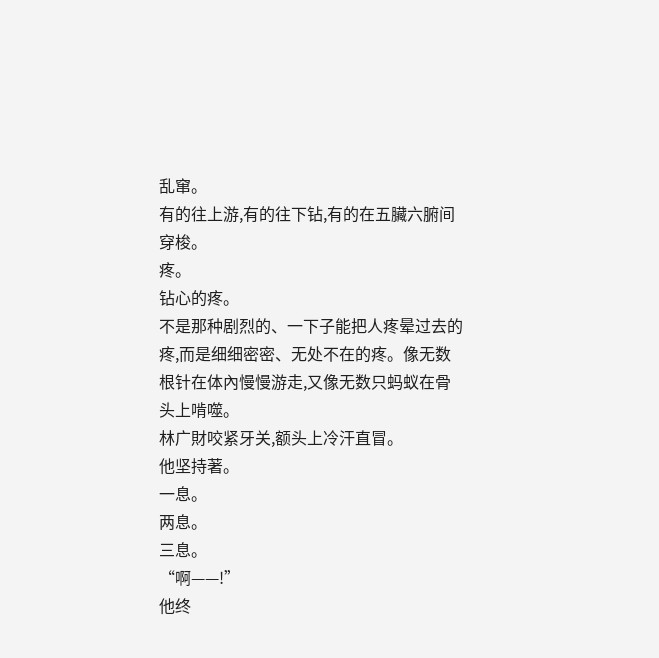乱窜。
有的往上游,有的往下钻,有的在五臟六腑间穿梭。
疼。
钻心的疼。
不是那种剧烈的、一下子能把人疼晕过去的疼,而是细细密密、无处不在的疼。像无数根针在体內慢慢游走,又像无数只蚂蚁在骨头上啃噬。
林广財咬紧牙关,额头上冷汗直冒。
他坚持著。
一息。
两息。
三息。
“啊——!”
他终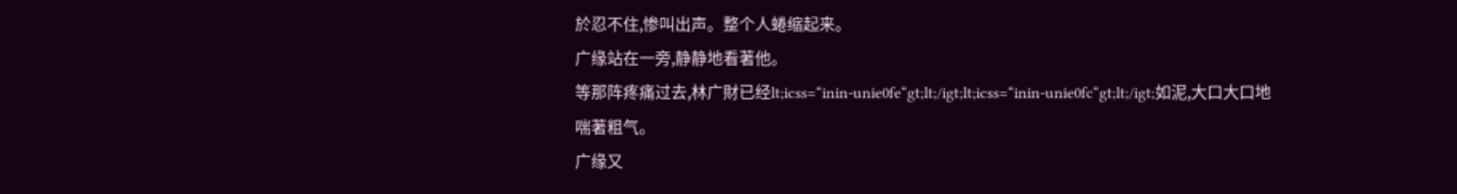於忍不住,惨叫出声。整个人蜷缩起来。
广缘站在一旁,静静地看著他。
等那阵疼痛过去,林广財已经lt;icss=“inin-unie0fe“gt;lt;/igt;lt;icss=“inin-unie0fc“gt;lt;/igt;如泥,大口大口地喘著粗气。
广缘又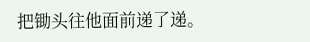把锄头往他面前递了递。